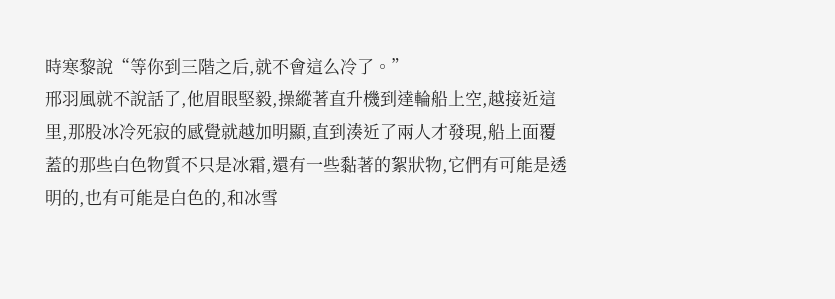時寒黎說“等你到三階之后,就不會這么冷了。”
邢羽風就不說話了,他眉眼堅毅,操縱著直升機到達輪船上空,越接近這里,那股冰冷死寂的感覺就越加明顯,直到湊近了兩人才發現,船上面覆蓋的那些白色物質不只是冰霜,還有一些黏著的絮狀物,它們有可能是透明的,也有可能是白色的,和冰雪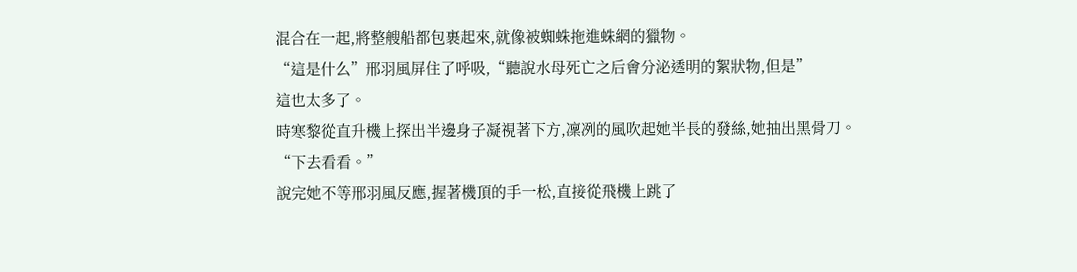混合在一起,將整艘船都包裹起來,就像被蜘蛛拖進蛛網的獵物。
“這是什么”邢羽風屏住了呼吸,“聽說水母死亡之后會分泌透明的絮狀物,但是”
這也太多了。
時寒黎從直升機上探出半邊身子凝視著下方,凜冽的風吹起她半長的發絲,她抽出黑骨刀。
“下去看看。”
說完她不等邢羽風反應,握著機頂的手一松,直接從飛機上跳了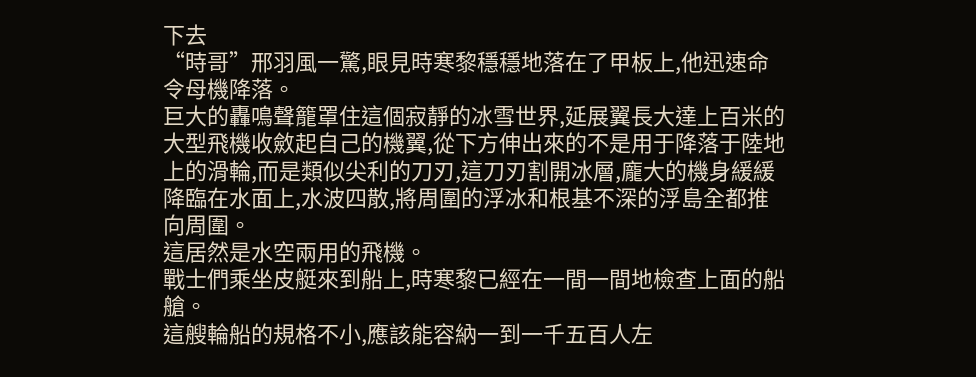下去
“時哥”邢羽風一驚,眼見時寒黎穩穩地落在了甲板上,他迅速命令母機降落。
巨大的轟鳴聲籠罩住這個寂靜的冰雪世界,延展翼長大達上百米的大型飛機收斂起自己的機翼,從下方伸出來的不是用于降落于陸地上的滑輪,而是類似尖利的刀刃,這刀刃割開冰層,龐大的機身緩緩降臨在水面上,水波四散,將周圍的浮冰和根基不深的浮島全都推向周圍。
這居然是水空兩用的飛機。
戰士們乘坐皮艇來到船上,時寒黎已經在一間一間地檢查上面的船艙。
這艘輪船的規格不小,應該能容納一到一千五百人左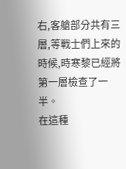右,客艙部分共有三層,等戰士們上來的時候,時寒黎已經將第一層檢查了一半。
在這種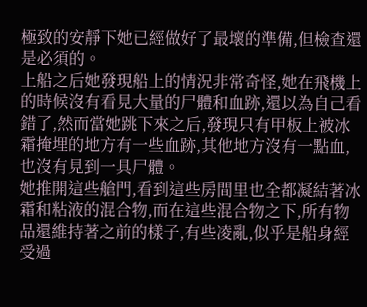極致的安靜下她已經做好了最壞的準備,但檢查還是必須的。
上船之后她發現船上的情況非常奇怪,她在飛機上的時候沒有看見大量的尸體和血跡,還以為自己看錯了,然而當她跳下來之后,發現只有甲板上被冰霜掩埋的地方有一些血跡,其他地方沒有一點血,也沒有見到一具尸體。
她推開這些艙門,看到這些房間里也全都凝結著冰霜和粘液的混合物,而在這些混合物之下,所有物品還維持著之前的樣子,有些凌亂,似乎是船身經受過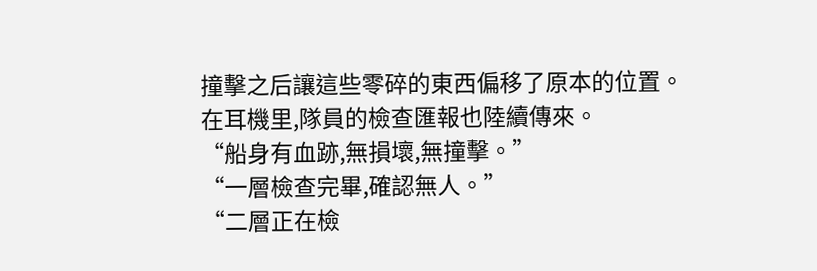撞擊之后讓這些零碎的東西偏移了原本的位置。
在耳機里,隊員的檢查匯報也陸續傳來。
“船身有血跡,無損壞,無撞擊。”
“一層檢查完畢,確認無人。”
“二層正在檢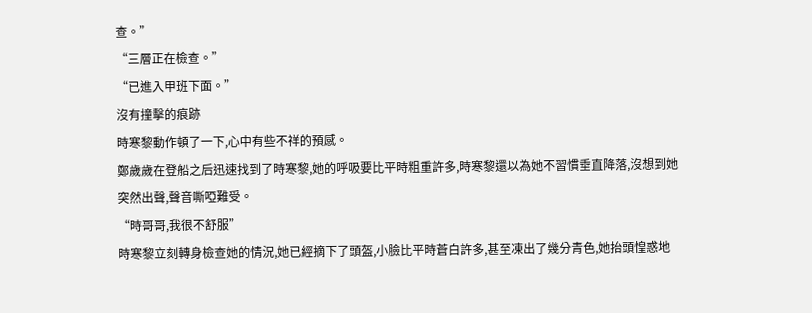查。”
“三層正在檢查。”
“已進入甲班下面。”
沒有撞擊的痕跡
時寒黎動作頓了一下,心中有些不祥的預感。
鄭歲歲在登船之后迅速找到了時寒黎,她的呼吸要比平時粗重許多,時寒黎還以為她不習慣垂直降落,沒想到她突然出聲,聲音嘶啞難受。
“時哥哥,我很不舒服”
時寒黎立刻轉身檢查她的情況,她已經摘下了頭盔,小臉比平時蒼白許多,甚至凍出了幾分青色,她抬頭惶惑地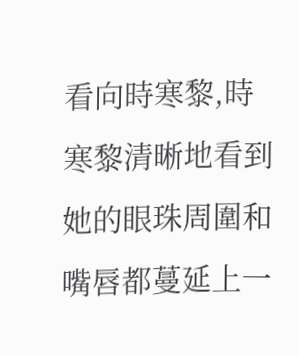看向時寒黎,時寒黎清晰地看到她的眼珠周圍和嘴唇都蔓延上一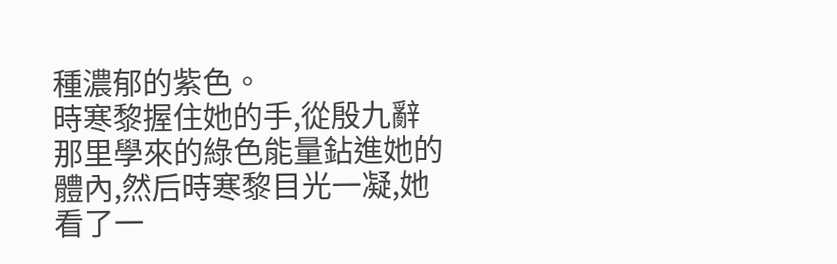種濃郁的紫色。
時寒黎握住她的手,從殷九辭那里學來的綠色能量鉆進她的體內,然后時寒黎目光一凝,她看了一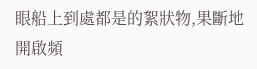眼船上到處都是的絮狀物,果斷地開啟頻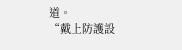道。
“戴上防護設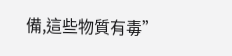備,這些物質有毒”